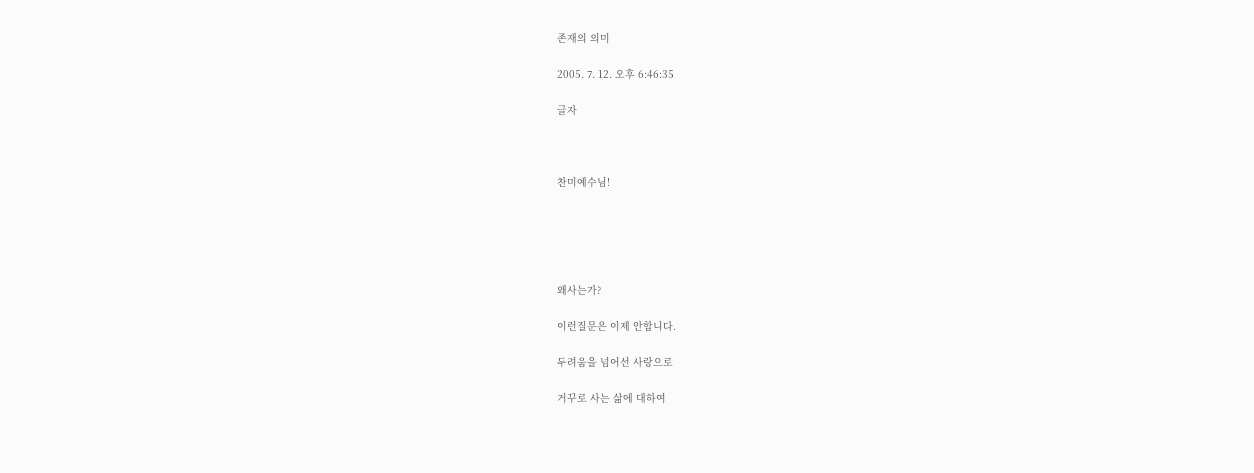존재의 의미

2005. 7. 12. 오후 6:46:35

글자



찬미예수님!





왜사는가?

이런질문은 이제 안합니다.

두려움을 넘어선 사랑으로

거꾸로 사는 삶에 대하여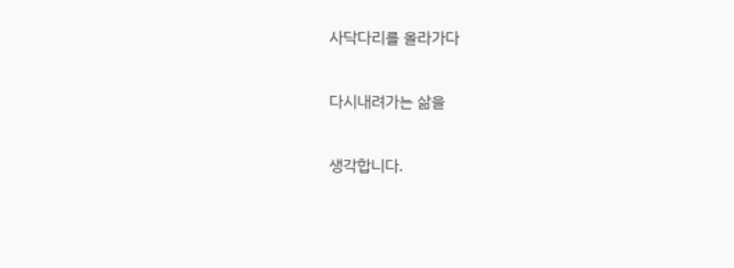사닥다리를 올라가다

다시내려가는 삶을

생각합니다.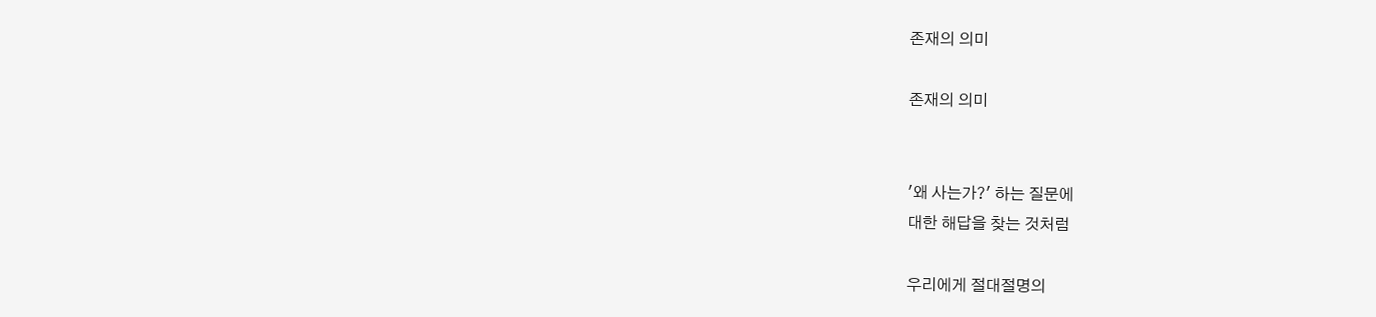존재의 의미

존재의 의미


'왜 사는가?' 하는 질문에
대한 해답을 찾는 것처럼

우리에게 절대절명의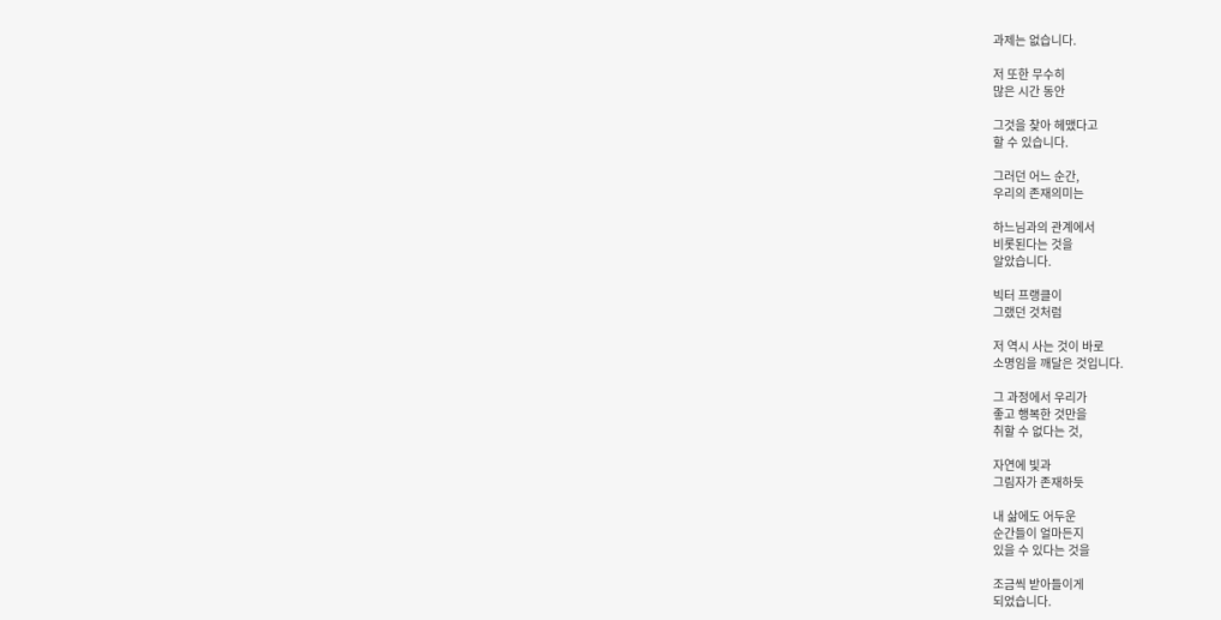과제는 없습니다.

저 또한 무수히
많은 시간 동안

그것을 찾아 헤맸다고
할 수 있습니다.

그러던 어느 순간,
우리의 존재의미는

하느님과의 관계에서
비롯된다는 것을
알았습니다.

빅터 프랭클이
그랬던 것처럼

저 역시 사는 것이 바로
소명임을 깨달은 것입니다.

그 과정에서 우리가
좋고 행복한 것만을
취할 수 없다는 것,

자연에 빛과
그림자가 존재하듯

내 삶에도 어두운
순간들이 얼마든지
있을 수 있다는 것을

조금씩 받아들이게
되었습니다.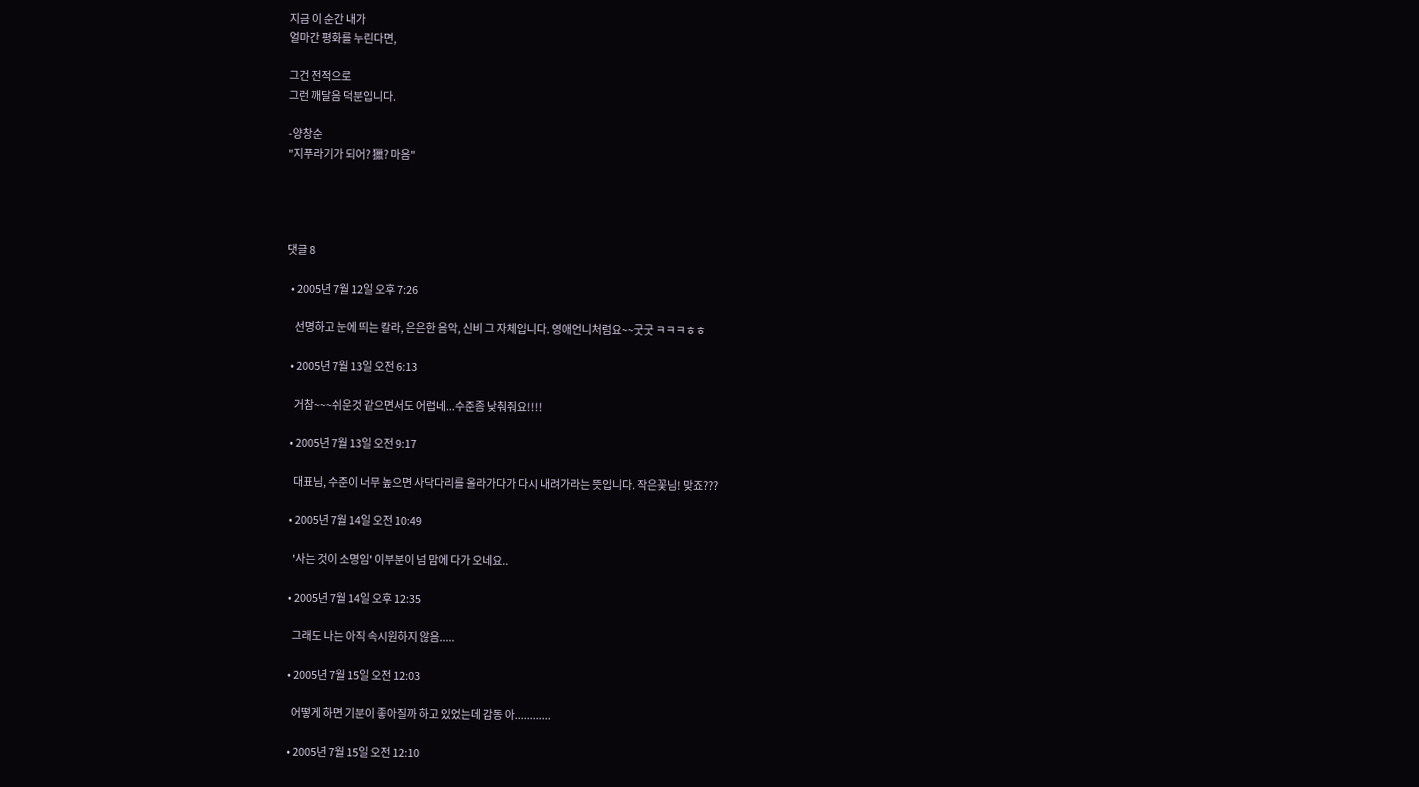지금 이 순간 내가
얼마간 평화를 누린다면,

그건 전적으로
그런 깨달음 덕분입니다.

-양창순
"지푸라기가 되어? 獵? 마음"




댓글 8

  • 2005년 7월 12일 오후 7:26

    선명하고 눈에 띄는 칼라, 은은한 음악, 신비 그 자체입니다. 영애언니처럼요~~굿굿 ㅋㅋㅋㅎㅎ

  • 2005년 7월 13일 오전 6:13

    거참~~~쉬운것 같으면서도 어렵네...수준좀 낮춰줘요!!!!

  • 2005년 7월 13일 오전 9:17

    대표님, 수준이 너무 높으면 사닥다리를 올라가다가 다시 내려가라는 뜻입니다. 작은꽃님! 맞죠???

  • 2005년 7월 14일 오전 10:49

    '사는 것이 소명임' 이부분이 넘 맘에 다가 오네요..

  • 2005년 7월 14일 오후 12:35

    그래도 나는 아직 속시원하지 않음.....

  • 2005년 7월 15일 오전 12:03

    어떻게 하면 기분이 좋아질까 하고 있었는데 감동 아............

  • 2005년 7월 15일 오전 12:10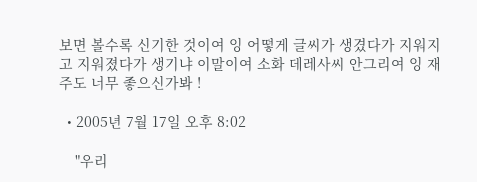보면 볼수록 신기한 것이여 잉 어떻게 글씨가 생겼다가 지워지고 지워졌다가 생기냐 이말이여 소화 데레사씨 안그리여 잉 재주도 너무 좋으신가봐 !

  • 2005년 7월 17일 오후 8:02

    "우리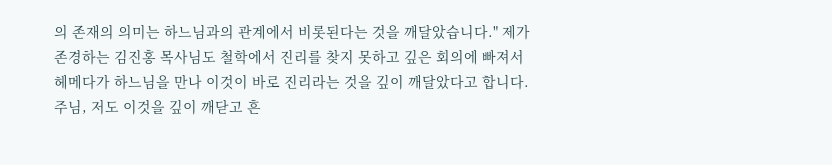의 존재의 의미는 하느님과의 관계에서 비롯된다는 것을 깨달았습니다." 제가 존경하는 김진홍 목사님도 철학에서 진리를 찾지 못하고 깊은 회의에 빠져서 헤메다가 하느님을 만나 이것이 바로 진리라는 것을 깊이 깨달았다고 합니다. 주님, 저도 이것을 깊이 깨닫고 흔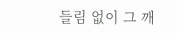들림 없이 그 깨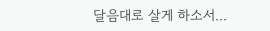달음대로 살게 하소서...